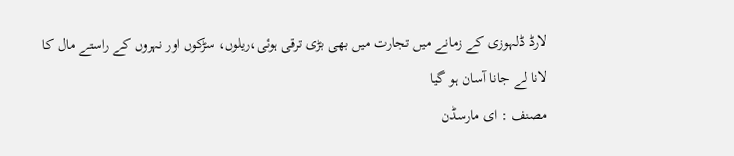لارڈ ڈلہوزی کے زمانے میں تجارت میں بھی بڑی ترقی ہوئی،ریلوں، سڑکوں اور نہروں کے راستے مال کا لانا لے جانا آسان ہو گیا
مصنف : ای مارسڈن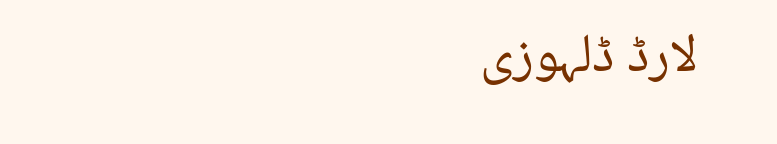لارڈ ڈلہوزی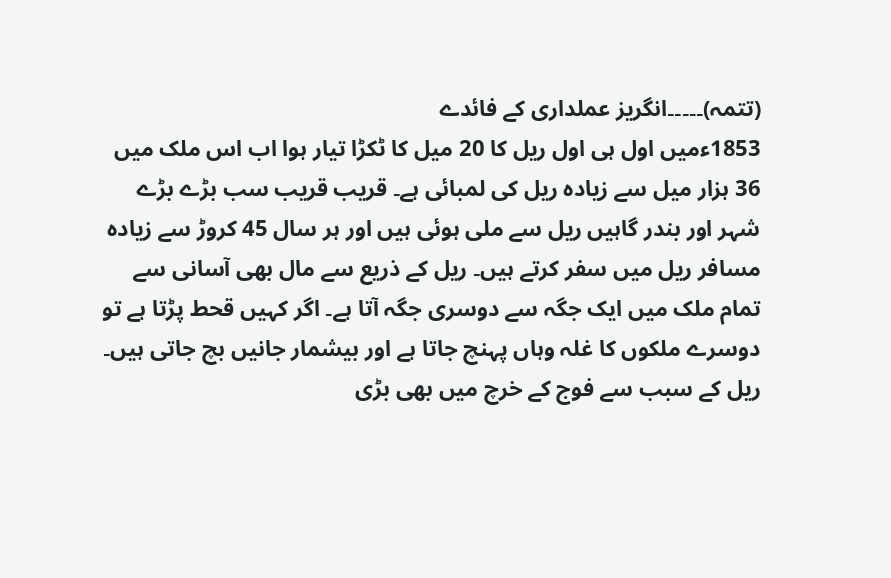(تتمہ)۔۔۔۔۔انگریز عملداری کے فائدے
1853ءمیں اول ہی اول ریل کا 20 میل کا ٹکڑا تیار ہوا اب اس ملک میں 36 ہزار میل سے زیادہ ریل کی لمبائی ہے۔ قریب قریب سب بڑے بڑے شہر اور بندر گاہیں ریل سے ملی ہوئی ہیں اور ہر سال 45 کروڑ سے زیادہ مسافر ریل میں سفر کرتے ہیں۔ ریل کے ذریع سے مال بھی آسانی سے تمام ملک میں ایک جگہ سے دوسری جگہ آتا ہے۔ اگر کہیں قحط پڑتا ہے تو دوسرے ملکوں کا غلہ وہاں پہنچ جاتا ہے اور بیشمار جانیں بچ جاتی ہیں۔ ریل کے سبب سے فوج کے خرچ میں بھی بڑی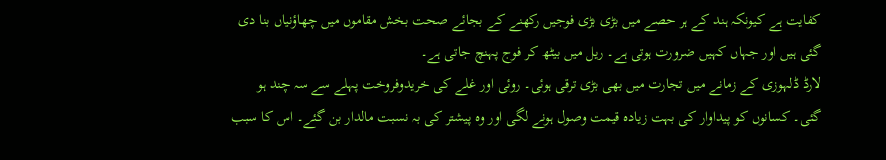کفایت ہے کیونکہ ہند کے ہر حصے میں بڑی بڑی فوجیں رکھنے کے بجائے صحت بخش مقاموں میں چھاؤنیاں بنا دی گئی ہیں اور جہاں کہیں ضرورت ہوتی ہے۔ ریل میں بیٹھ کر فوج پہنچ جاتی ہے۔
لارڈ ڈلہوزی کے زمانے میں تجارت میں بھی بڑی ترقی ہوئی۔ روئی اور غلے کی خریدوفروخت پہلے سے سہ چند ہو گئی۔ کسانوں کو پیداوار کی بہت زیادہ قیمت وصول ہونے لگی اور وہ پیشتر کی بہ نسبت مالدار بن گئے۔ اس کا سبب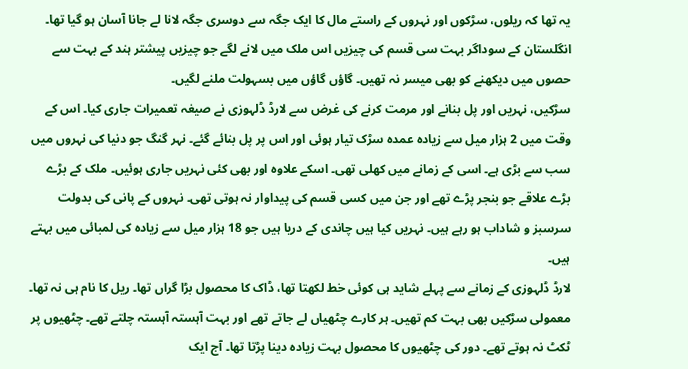یہ تھا کہ ریلوں، سڑکوں اور نہروں کے راستے مال کا ایک جگہ سے دوسری جگہ لانا لے جانا آسان ہو گیا تھا۔ انگلستان کے سوداگر بہت سی قسم کی چیزیں اس ملک میں لانے لگے جو چیزیں پیشتر ہند کے بہت سے حصوں میں دیکھنے کو بھی میسر نہ تھیں۔ گاؤں گاؤں میں بسہولت ملنے لگیں۔
سڑکیں، نہریں اور پل بنانے اور مرمت کرنے کی غرض سے لارڈ ڈلہوزی نے صیغہ تعمیرات جاری کیا۔ اس کے وقت میں 2 ہزار میل سے زیادہ عمدہ سڑک تیار ہوئی اور اس پر پل بنائے گئے۔ نہر گنگ جو دنیا کی نہروں میں سب سے بڑی ہے۔ اسی کے زمانے میں کھلی تھی۔ اسکے علاوہ اور بھی کئی نہریں جاری ہوئیں۔ ملک کے بڑے بڑے علاقے جو بنجر پڑے تھے اور جن میں کسی قسم کی پیداوار نہ ہوتی تھی۔ نہروں کے پانی کی بدولت سرسبز و شاداب ہو رہے ہیں۔ نہریں کیا ہیں چاندی کے دریا ہیں جو 18 ہزار میل سے زیادہ کی لمبائی میں بہتے ہیں۔
لارڈ ڈلہوزی کے زمانے سے پہلے شاید ہی کوئی خط لکھتا تھا، ڈاک کا محصول بڑا گراں تھا۔ ریل کا نام ہی نہ تھا۔ معمولی سڑکیں بھی بہت کم تھیں۔ ہر کارے چٹھیاں لے جاتے تھے اور بہت آہستہ آہستہ چلتے تھے۔ چٹھیوں پر ٹکٹ نہ ہوتے تھے۔ دور کی چٹھیوں کا محصول بہت زیادہ دینا پڑتا تھا۔ آج ایک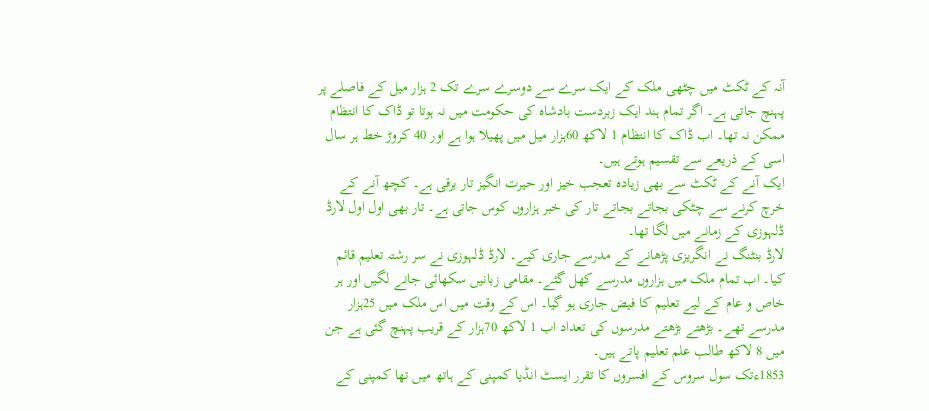آنہ کے ٹکٹ میں چٹھی ملک کے ایک سرے سے دوسرے سرے تک 2 ہزار میل کے فاصلے پر پہنچ جاتی ہے۔ اگر تمام ہند ایک زبردست بادشاہ کی حکومت میں نہ ہوتا تو ڈاک کا انتظام ممکن نہ تھا۔ اب ڈاک کا انتظام 1 لاکھ 60ہزار میل میں پھیلا ہوا ہے اور 40 کروڑ خط ہر سال اسی کے ذریعے سے تقسیم ہوتے ہیں۔
ایک آنے کے ٹکٹ سے بھی زیادہ تعجب خیز اور حیرت انگیز تار برقی ہے۔ کچھ آنے کے خرچ کرنے سے چٹکی بجاتے بجاتے تار کی خبر ہزاروں کوس جاتی ہے۔ تار بھی اول اول لارڈ ڈلہوزی کے زمانے میں لگا تھا۔
لارڈ بنٹنگ نے انگریزی پڑھانے کے مدرسے جاری کیے۔ لارڈ ڈلہوزی نے سر رشتہ تعلیم قائم کیا۔ اب تمام ملک میں ہزاروں مدرسے کھل گئے۔ مقامی زبانیں سکھائی جانے لگیں اور ہر خاص و عام کے لیے تعلیم کا فیض جاری ہو گیا۔ اس کے وقت میں اس ملک میں 25ہزار مدرسے تھے۔ بڑھتے بڑھتے مدرسوں کی تعداد اب 1 لاکھ 70ہزار کے قریب پہنچ گئی ہے جن میں 8 لاکھ طالب علم تعلیم پاتے ہیں۔
1853ءتک سول سروس کے افسروں کا تقرر ایسٹ انڈیا کمپنی کے ہاتھ میں تھا کمپنی کے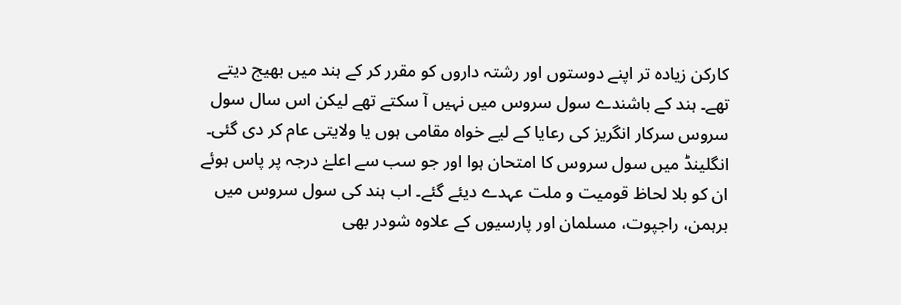کارکن زیادہ تر اپنے دوستوں اور رشتہ داروں کو مقرر کر کے ہند میں بھیج دیتے تھے۔ ہند کے باشندے سول سروس میں نہیں آ سکتے تھے لیکن اس سال سول سروس سرکار انگریز کی رعایا کے لیے خواہ مقامی ہوں یا ولایتی عام کر دی گئی۔ انگلینڈ میں سول سروس کا امتحان ہوا اور جو سب سے اعلےٰ درجہ پر پاس ہوئے ان کو بلا لحاظ قومیت و ملت عہدے دیئے گئے۔ اب ہند کی سول سروس میں برہمن، راجپوت، مسلمان اور پارسیوں کے علاوہ شودر بھی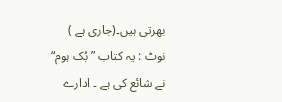بھرتی ہیں۔(جاری ہے )
نوٹ : یہ کتاب ” بُک ہوم“ نے شائع کی ہے ۔ ادارے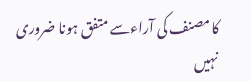کا مصنف کی آراءسے متفق ہونا ضروری نہیں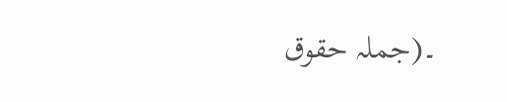۔(جملہ حقوق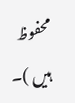محفوظ ہیں )۔